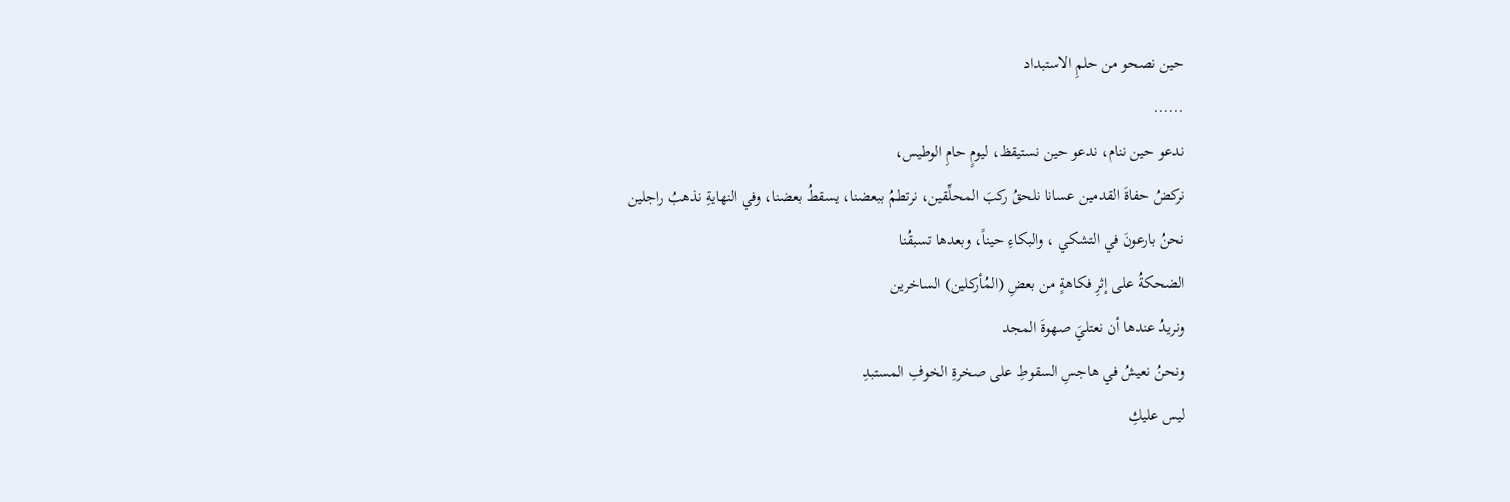حين نصحو من حلمِ الاستبداد
......
ندعو حين ننام، ندعو حين نستيقظ، ليومٍ حامِ الوطيس،
نركضُ حفاةَ القدمين عسانا نلحقُ ركبَ المحلِّقين، نرتطمُ ببعضنا، يسقطُ بعضنا، وفي النهايةِ نذهبُ راجلين
نحنُ بارعونَ في التشكي ، والبكاءِ حيناً، وبعدها تسبقُنا
الضحكةُ على إثرِ فكاهةٍ من بعضِ (المُأركلين) الساخرين
ونريدُ عندها أن نعتليَ صهوةَ المجد
ونحنُ نعيشُ في هاجسِ السقوطِ على صخرةِ الخوفِ المستبدِ
ليس عليكِ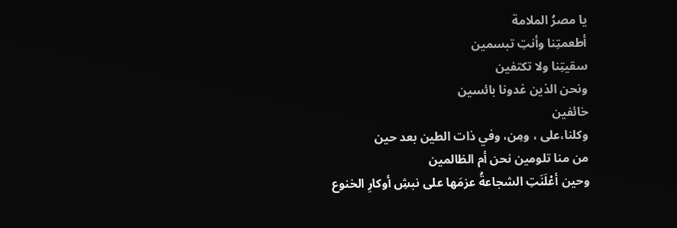يا مصرُ الملامة
أطعمتِنا وأنتِ تبسمين
سقيتِنا ولا تكتفين
ونحن الذين غدونا بائسين
خائفين
وكلنا،على ، ومِن، وفي ذات الطين بعد حين
من منا تلومين نحن أم الظالمين
وحين أعْلَنَتِ الشجاعةُ عزمَها على نبشِ أوكارِ الخنوع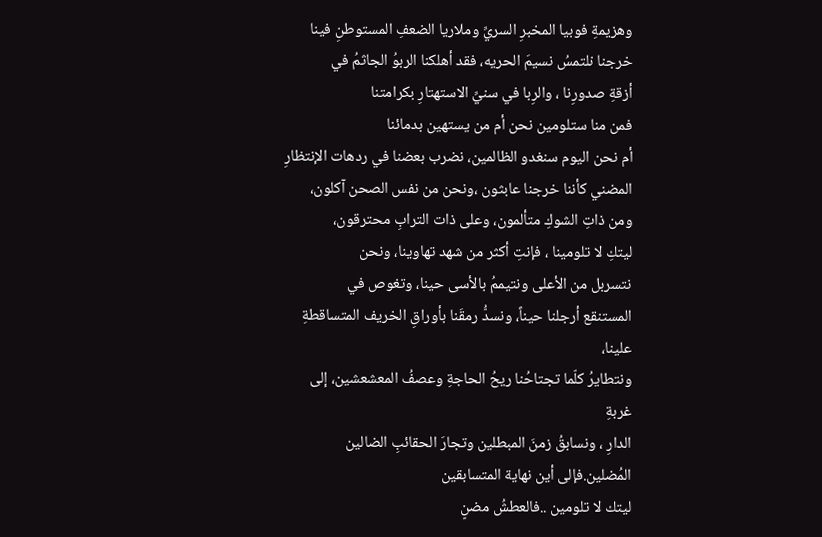وهزيمةِ فوبيا المخبرِ السريِّ وملاريا الضعفِ المستوطنِ فينا
خرجنا نلتمسُ نسيمَ الحريه، فقد أهلكنا الربوُ الجاثمُ في
أزقةِ صدورِنا ، والرِبا في سنيِّ الاستهتارِ بكرامتنا
فمن منا ستلومين نحن أم من يستهين بدمائنا
أم نحن اليوم سنغدو الظالمين، نضرب بعضنا في ردهات الإنتظارِ المضني كأننا خرجنا عابثون ،ونحن من نفس الصحن آكلون، ومن ذاتِ الشوكِ متألمون، وعلى ذات الترابِ محترقون،
ليتكِ لا تلومينا ، فإنتِ أكثر من شهد تهاوينا، ونحن
نتسربل من الأعلى ونتيممُ بالأسى حينا، وتغوص في
المستنقع أرجلنا حيناً، ونسدُّ رمقَنا بأوراقِ الخريف المتساقطةِ علينا،
ونتطايرُ كلّما تجتاحُنا ريحُ الحاجةِ وعصفُ المعشعشين، إلى غربةِ
الدارِ ، ونسابقُ زمنَ المبطلين وتجارَ الحقائبِ الضالين المُضلين.فإلى أين نهاية المتسابقين
ليتك لا تلومين ..فالعطشُ مضنٍ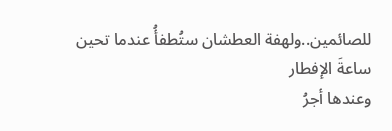للصائمين..ولهفة العطشان ستُطفأُ عندما تحين
ساعةَ الإفطار
وعندها أجرُ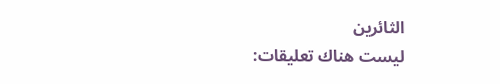الثائرين
ليست هناك تعليقات: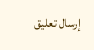إرسال تعليق